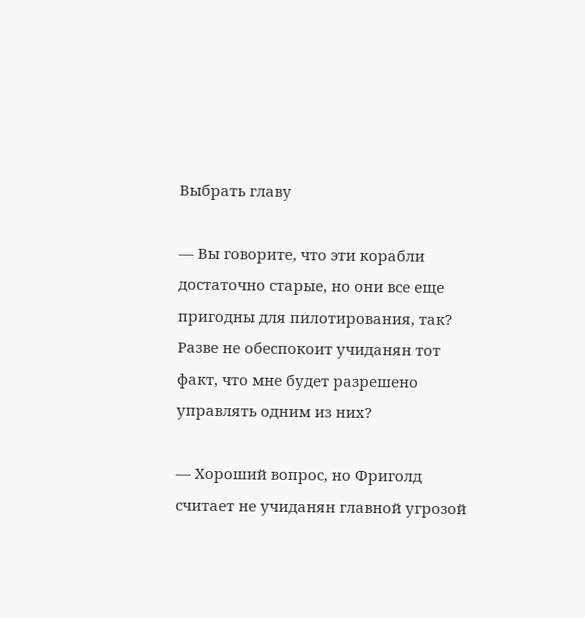Выбрать главу

— Вы говорите, что эти корабли достаточно старые, но они все еще пригодны для пилотирования, так? Разве не обеспокоит учиданян тот факт, что мне будет разрешено управлять одним из них?

— Хороший вопрос, но Фриголд считает не учиданян главной угрозой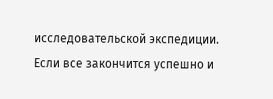исследовательской экспедиции. Если все закончится успешно и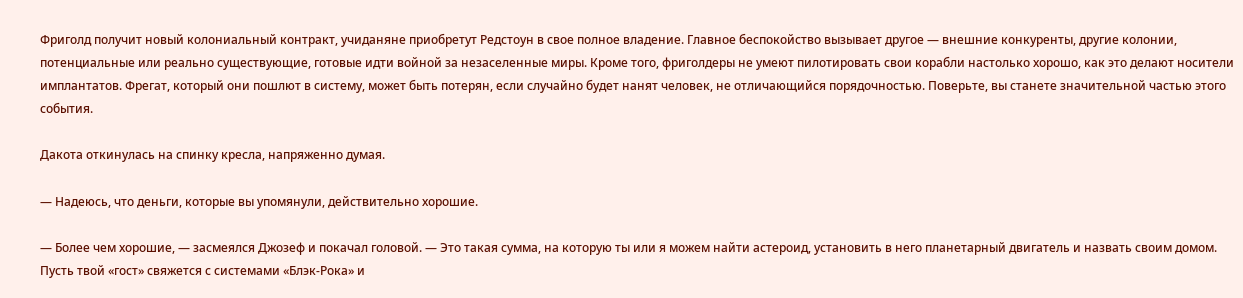Фриголд получит новый колониальный контракт, учиданяне приобретут Редстоун в свое полное владение. Главное беспокойство вызывает другое — внешние конкуренты, другие колонии, потенциальные или реально существующие, готовые идти войной за незаселенные миры. Кроме того, фриголдеры не умеют пилотировать свои корабли настолько хорошо, как это делают носители имплантатов. Фрегат, который они пошлют в систему, может быть потерян, если случайно будет нанят человек, не отличающийся порядочностью. Поверьте, вы станете значительной частью этого события.

Дакота откинулась на спинку кресла, напряженно думая.

— Надеюсь, что деньги, которые вы упомянули, действительно хорошие.

— Более чем хорошие, — засмеялся Джозеф и покачал головой. — Это такая сумма, на которую ты или я можем найти астероид, установить в него планетарный двигатель и назвать своим домом. Пусть твой «гост» свяжется с системами «Блэк-Рока» и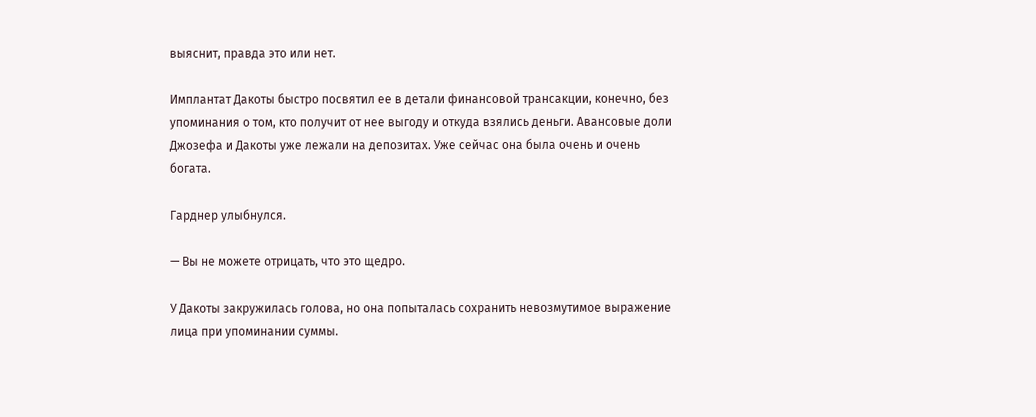выяснит, правда это или нет.

Имплантат Дакоты быстро посвятил ее в детали финансовой трансакции, конечно, без упоминания о том, кто получит от нее выгоду и откуда взялись деньги. Авансовые доли Джозефа и Дакоты уже лежали на депозитах. Уже сейчас она была очень и очень богата.

Гарднер улыбнулся.

— Вы не можете отрицать, что это щедро.

У Дакоты закружилась голова, но она попыталась сохранить невозмутимое выражение лица при упоминании суммы.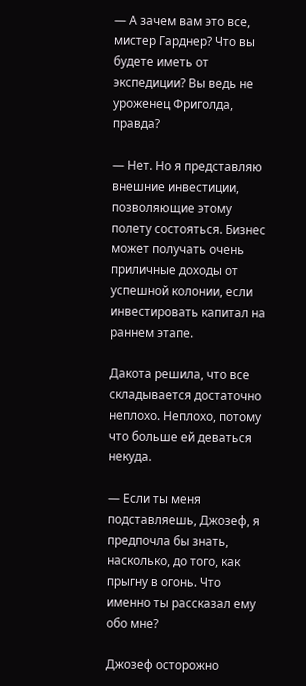— А зачем вам это все, мистер Гарднер? Что вы будете иметь от экспедиции? Вы ведь не уроженец Фриголда, правда?

— Нет. Но я представляю внешние инвестиции, позволяющие этому полету состояться. Бизнес может получать очень приличные доходы от успешной колонии, если инвестировать капитал на раннем этапе.

Дакота решила, что все складывается достаточно неплохо. Неплохо, потому что больше ей деваться некуда.

— Если ты меня подставляешь, Джозеф, я предпочла бы знать, насколько, до того, как прыгну в огонь. Что именно ты рассказал ему обо мне?

Джозеф осторожно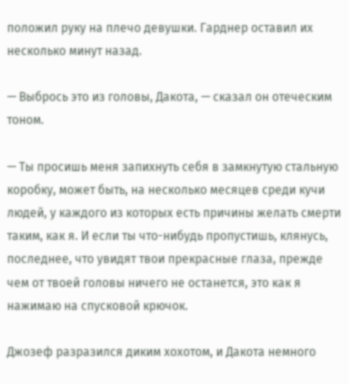положил руку на плечо девушки. Гарднер оставил их несколько минут назад.

— Выбрось это из головы, Дакота, — сказал он отеческим тоном.

— Ты просишь меня запихнуть себя в замкнутую стальную коробку, может быть, на несколько месяцев среди кучи людей, у каждого из которых есть причины желать смерти таким, как я. И если ты что-нибудь пропустишь, клянусь, последнее, что увидят твои прекрасные глаза, прежде чем от твоей головы ничего не останется, это как я нажимаю на спусковой крючок.

Джозеф разразился диким хохотом, и Дакота немного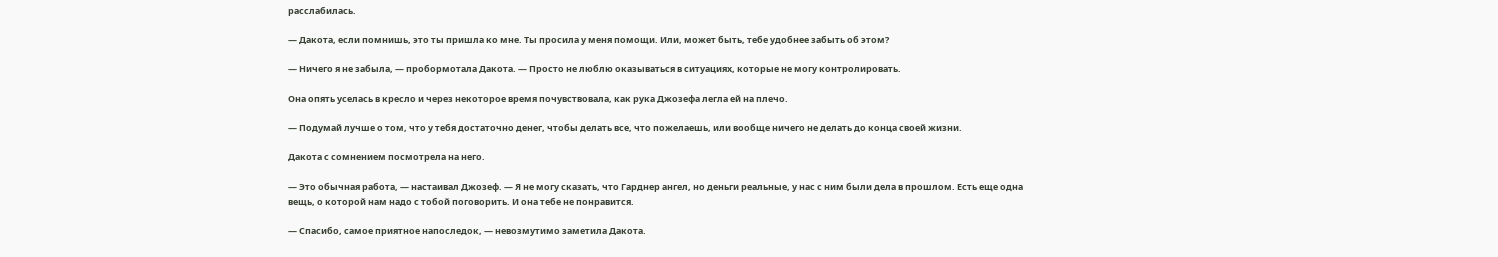расслабилась.

— Дакота, если помнишь, это ты пришла ко мне. Ты просила у меня помощи. Или, может быть, тебе удобнее забыть об этом?

— Ничего я не забыла, — пробормотала Дакота. — Просто не люблю оказываться в ситуациях, которые не могу контролировать.

Она опять уселась в кресло и через некоторое время почувствовала, как рука Джозефа легла ей на плечо.

— Подумай лучше о том, что у тебя достаточно денег, чтобы делать все, что пожелаешь, или вообще ничего не делать до конца своей жизни.

Дакота с сомнением посмотрела на него.

— Это обычная работа, — настаивал Джозеф. — Я не могу сказать, что Гарднер ангел, но деньги реальные, у нас с ним были дела в прошлом. Есть еще одна вещь, о которой нам надо с тобой поговорить. И она тебе не понравится.

— Спасибо, самое приятное напоследок, — невозмутимо заметила Дакота.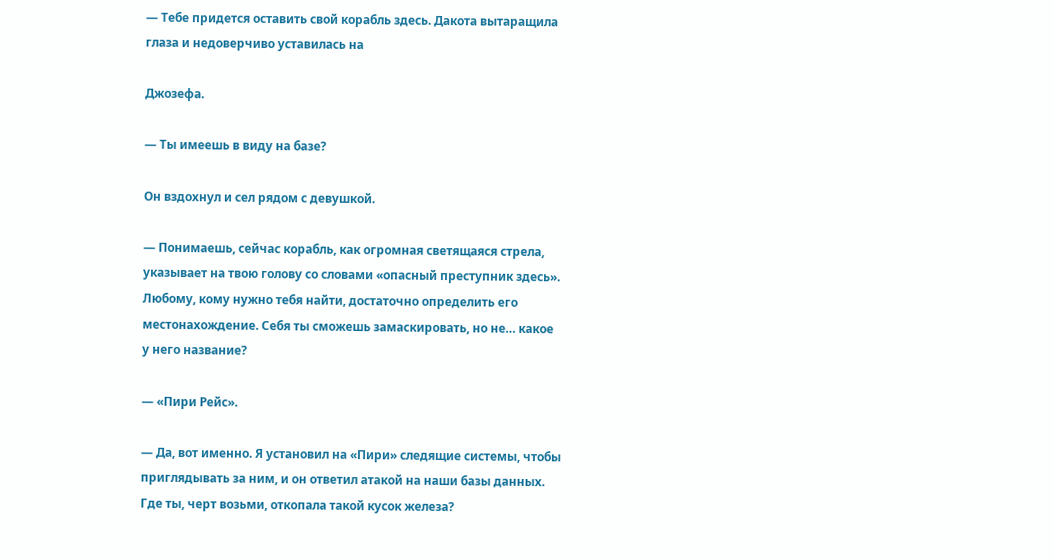— Тебе придется оставить свой корабль здесь. Дакота вытаращила глаза и недоверчиво уставилась на

Джозефа.

— Ты имеешь в виду на базе?

Он вздохнул и сел рядом с девушкой.

— Понимаешь, сейчас корабль, как огромная светящаяся стрела, указывает на твою голову со словами «опасный преступник здесь». Любому, кому нужно тебя найти, достаточно определить его местонахождение. Себя ты сможешь замаскировать, но не… какое у него название?

— «Пири Рейс».

— Да, вот именно. Я установил на «Пири» следящие системы, чтобы приглядывать за ним, и он ответил атакой на наши базы данных. Где ты, черт возьми, откопала такой кусок железа?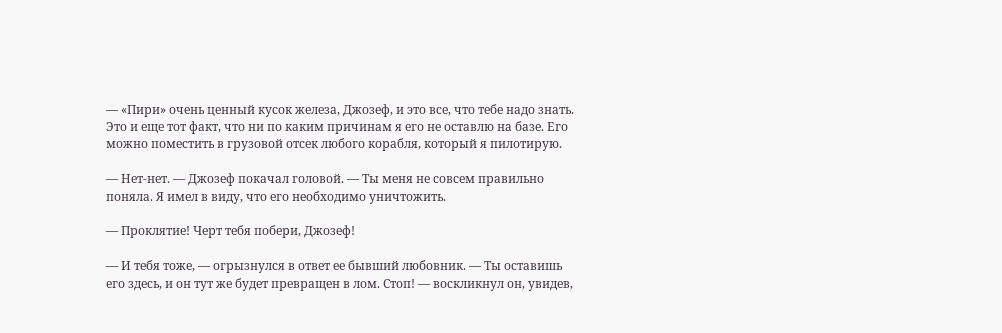— «Пири» очень ценный кусок железа, Джозеф, и это все, что тебе надо знать. Это и еще тот факт, что ни по каким причинам я его не оставлю на базе. Его можно поместить в грузовой отсек любого корабля, который я пилотирую.

— Нет-нет. — Джозеф покачал головой. — Ты меня не совсем правильно поняла. Я имел в виду, что его необходимо уничтожить.

— Проклятие! Черт тебя побери, Джозеф!

— И тебя тоже, — огрызнулся в ответ ее бывший любовник. — Ты оставишь его здесь, и он тут же будет превращен в лом. Стоп! — воскликнул он, увидев,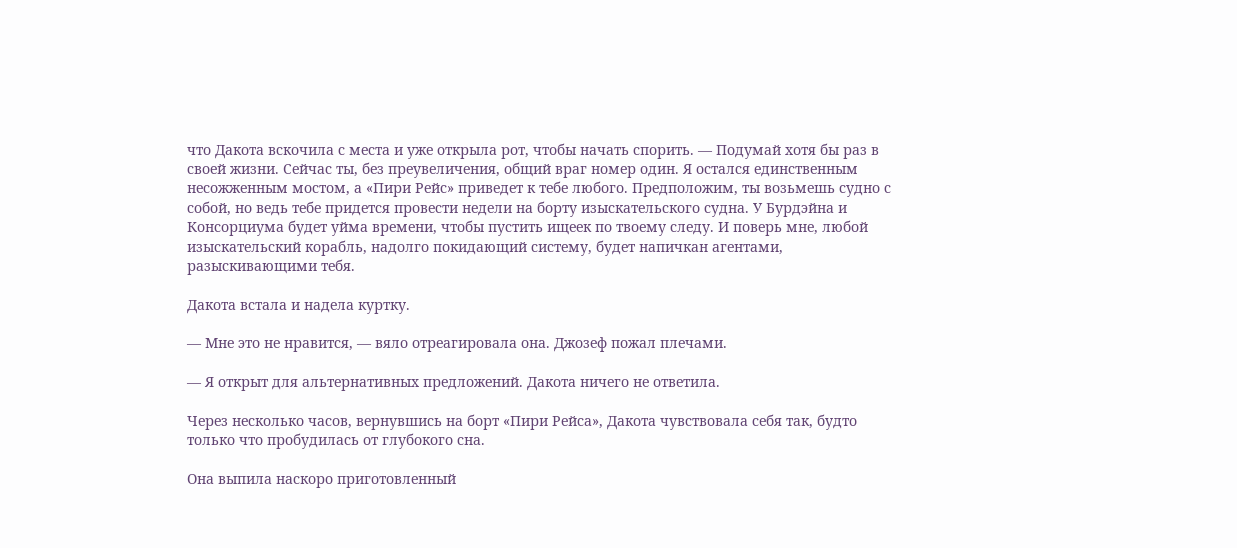что Дакота вскочила с места и уже открыла рот, чтобы начать спорить. — Подумай хотя бы раз в своей жизни. Сейчас ты, без преувеличения, общий враг номер один. Я остался единственным несожженным мостом, а «Пири Рейс» приведет к тебе любого. Предположим, ты возьмешь судно с собой, но ведь тебе придется провести недели на борту изыскательского судна. У Бурдэйна и Консорциума будет уйма времени, чтобы пустить ищеек по твоему следу. И поверь мне, любой изыскательский корабль, надолго покидающий систему, будет напичкан агентами, разыскивающими тебя.

Дакота встала и надела куртку.

— Мне это не нравится, — вяло отреагировала она. Джозеф пожал плечами.

— Я открыт для альтернативных предложений. Дакота ничего не ответила.

Через несколько часов, вернувшись на борт «Пири Рейса», Дакота чувствовала себя так, будто только что пробудилась от глубокого сна.

Она выпила наскоро приготовленный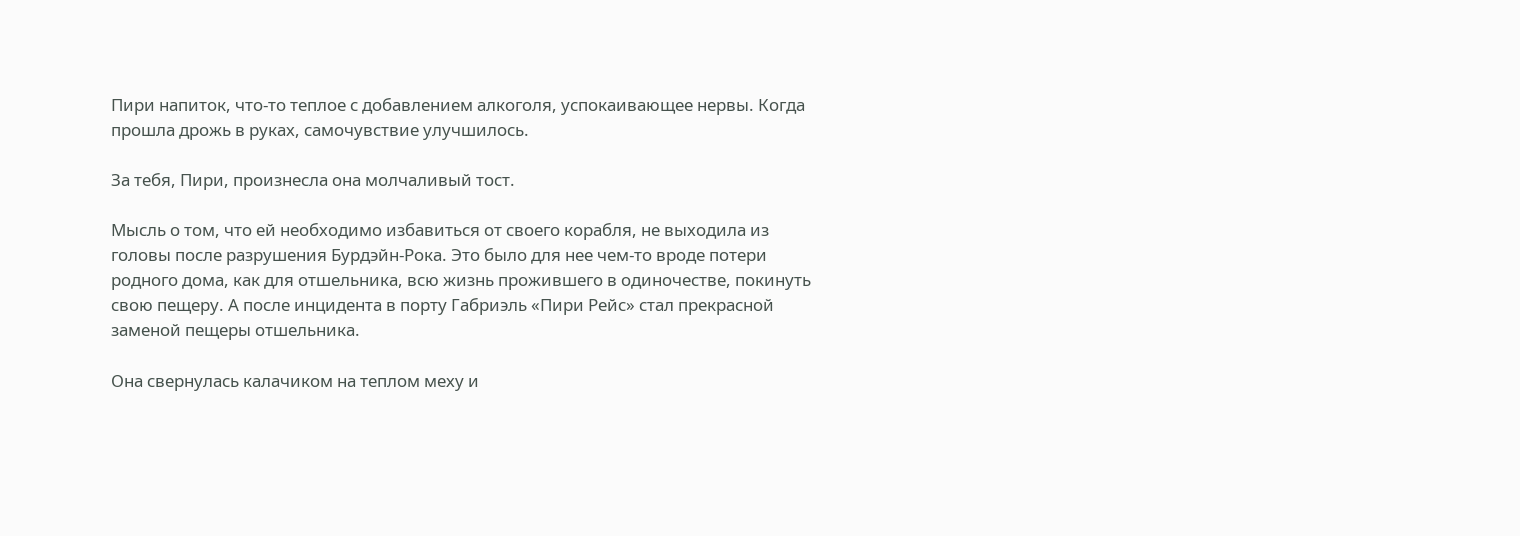Пири напиток, что-то теплое с добавлением алкоголя, успокаивающее нервы. Когда прошла дрожь в руках, самочувствие улучшилось.

За тебя, Пири, произнесла она молчаливый тост.

Мысль о том, что ей необходимо избавиться от своего корабля, не выходила из головы после разрушения Бурдэйн-Рока. Это было для нее чем-то вроде потери родного дома, как для отшельника, всю жизнь прожившего в одиночестве, покинуть свою пещеру. А после инцидента в порту Габриэль «Пири Рейс» стал прекрасной заменой пещеры отшельника.

Она свернулась калачиком на теплом меху и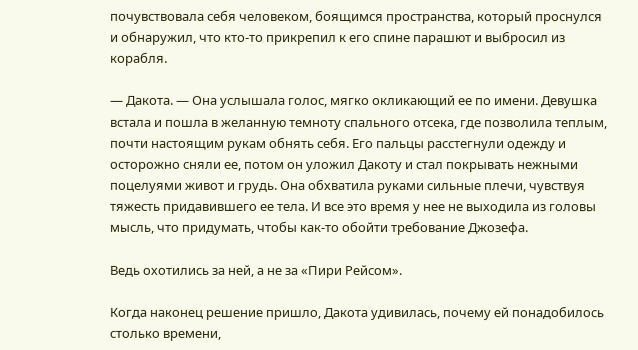почувствовала себя человеком, боящимся пространства, который проснулся и обнаружил, что кто-то прикрепил к его спине парашют и выбросил из корабля.

— Дакота. — Она услышала голос, мягко окликающий ее по имени. Девушка встала и пошла в желанную темноту спального отсека, где позволила теплым, почти настоящим рукам обнять себя. Его пальцы расстегнули одежду и осторожно сняли ее, потом он уложил Дакоту и стал покрывать нежными поцелуями живот и грудь. Она обхватила руками сильные плечи, чувствуя тяжесть придавившего ее тела. И все это время у нее не выходила из головы мысль, что придумать, чтобы как-то обойти требование Джозефа.

Ведь охотились за ней, а не за «Пири Рейсом».

Когда наконец решение пришло, Дакота удивилась, почему ей понадобилось столько времени,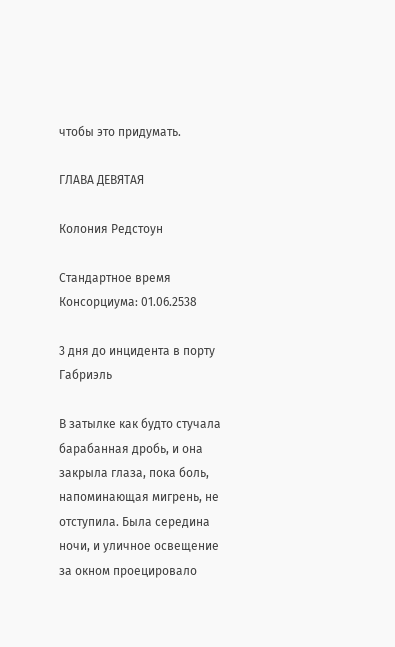чтобы это придумать.

ГЛАВА ДЕВЯТАЯ

Колония Редстоун

Стандартное время Консорциума: 01.06.2538

3 дня до инцидента в порту Габриэль

В затылке как будто стучала барабанная дробь, и она закрыла глаза, пока боль, напоминающая мигрень, не отступила. Была середина ночи, и уличное освещение за окном проецировало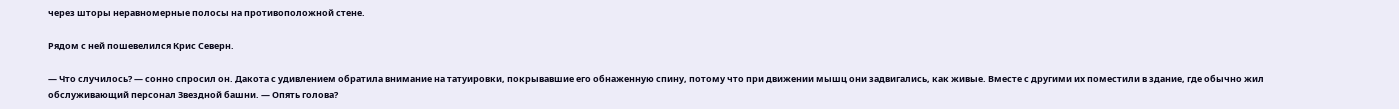через шторы неравномерные полосы на противоположной стене.

Рядом с ней пошевелился Крис Северн.

— Что случилось? — сонно спросил он. Дакота с удивлением обратила внимание на татуировки, покрывавшие его обнаженную спину, потому что при движении мышц они задвигались, как живые. Вместе с другими их поместили в здание, где обычно жил обслуживающий персонал Звездной башни. — Опять голова?